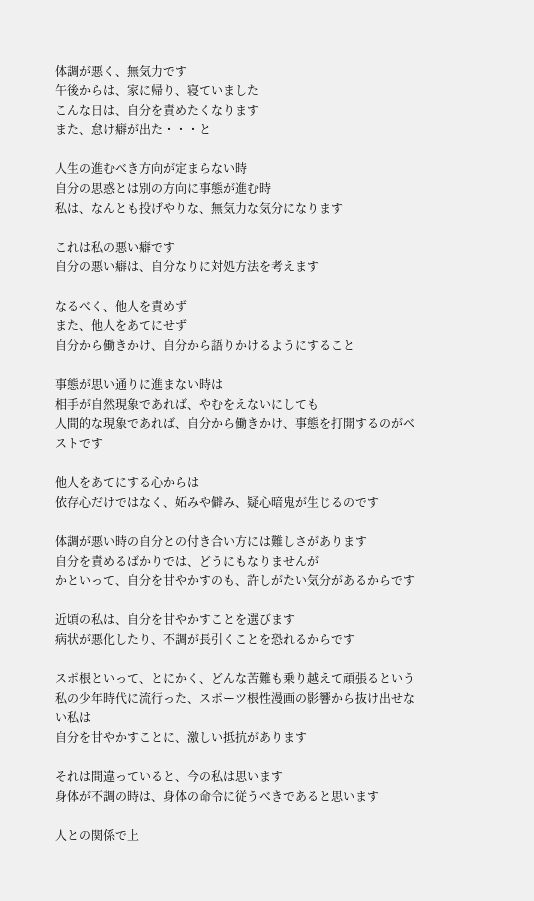体調が悪く、無気力です
午後からは、家に帰り、寝ていました
こんな日は、自分を責めたくなります
また、怠け癖が出た・・・と

人生の進むべき方向が定まらない時
自分の思惑とは別の方向に事態が進む時
私は、なんとも投げやりな、無気力な気分になります

これは私の悪い癖です
自分の悪い癖は、自分なりに対処方法を考えます

なるべく、他人を責めず
また、他人をあてにせず
自分から働きかけ、自分から語りかけるようにすること

事態が思い通りに進まない時は
相手が自然現象であれば、やむをえないにしても
人間的な現象であれば、自分から働きかけ、事態を打開するのがベストです

他人をあてにする心からは
依存心だけではなく、妬みや僻み、疑心暗鬼が生じるのです

体調が悪い時の自分との付き合い方には難しさがあります
自分を責めるばかりでは、どうにもなりませんが
かといって、自分を甘やかすのも、許しがたい気分があるからです

近頃の私は、自分を甘やかすことを選びます
病状が悪化したり、不調が長引くことを恐れるからです

スポ根といって、とにかく、どんな苦難も乗り越えて頑張るという
私の少年時代に流行った、スポーツ根性漫画の影響から抜け出せない私は
自分を甘やかすことに、激しい抵抗があります

それは間違っていると、今の私は思います
身体が不調の時は、身体の命令に従うべきであると思います

人との関係で上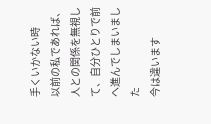手くいかない時
以前の私であれば、人との関係を無視して、自分ひとりで前へ進んでしまいました
今は違います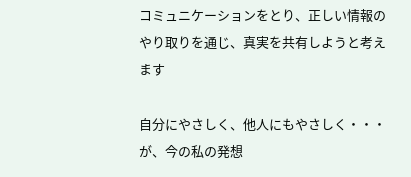コミュニケーションをとり、正しい情報のやり取りを通じ、真実を共有しようと考えます

自分にやさしく、他人にもやさしく・・・が、今の私の発想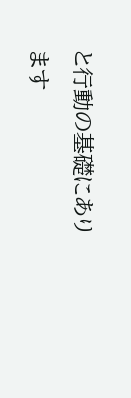と行動の基礎にあります